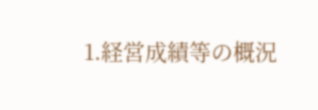1.経営成績等の概況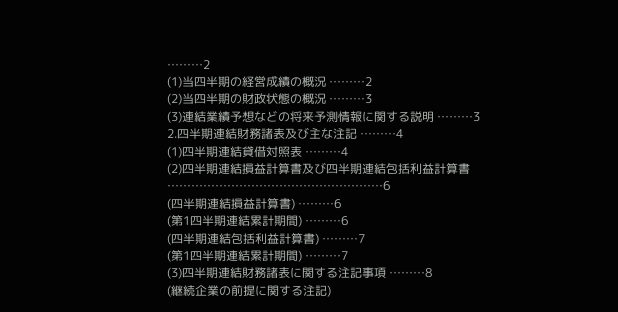………2
(1)当四半期の経営成績の概況 ………2
(2)当四半期の財政状態の概況 ………3
(3)連結業績予想などの将来予測情報に関する説明 ………3
2.四半期連結財務諸表及び主な注記 ………4
(1)四半期連結貸借対照表 ………4
(2)四半期連結損益計算書及び四半期連結包括利益計算書 ………………………………………………6
(四半期連結損益計算書) ………6
(第1四半期連結累計期間) ………6
(四半期連結包括利益計算書) ………7
(第1四半期連結累計期間) ………7
(3)四半期連結財務諸表に関する注記事項 ………8
(継続企業の前提に関する注記)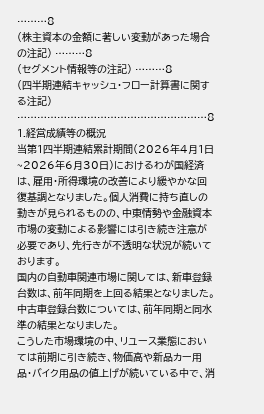………8
(株主資本の金額に著しい変動があった場合の注記) ………8
(セグメント情報等の注記) ………8
(四半期連結キャッシュ・フロー計算書に関する注記) …………………………………………………8
1.経営成績等の概況
当第1四半期連結累計期間(2026年4月1日~2026年6月30日)におけるわが国経済は、雇用・所得環境の改善により緩やかな回復基調となりました。個人消費に持ち直しの動きが見られるものの、中東情勢や金融資本市場の変動による影響には引き続き注意が必要であり、先行きが不透明な状況が続いております。
国内の自動車関連市場に関しては、新車登録台数は、前年同期を上回る結果となりました。中古車登録台数については、前年同期と同水準の結果となりました。
こうした市場環境の中、リユース業態においては前期に引き続き、物価高や新品カー用品・バイク用品の値上げが続いている中で、消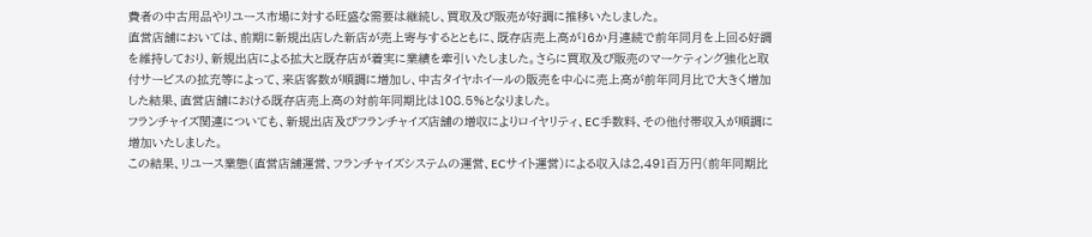費者の中古用品やリユース市場に対する旺盛な需要は継続し、買取及び販売が好調に推移いたしました。
直営店舗においては、前期に新規出店した新店が売上寄与するとともに、既存店売上高が16か月連続で前年同月を上回る好調を維持しており、新規出店による拡大と既存店が着実に業績を牽引いたしました。さらに買取及び販売のマーケティング強化と取付サービスの拡充等によって、来店客数が順調に増加し、中古タイヤホイールの販売を中心に売上高が前年同月比で大きく増加した結果、直営店舗における既存店売上高の対前年同期比は108.5%となりました。
フランチャイズ関連についても、新規出店及びフランチャイズ店舗の増収によりロイヤリティ、EC手数料、その他付帯収入が順調に増加いたしました。
この結果、リユース業態(直営店舗運営、フランチャイズシステムの運営、ECサイト運営)による収入は2,491百万円(前年同期比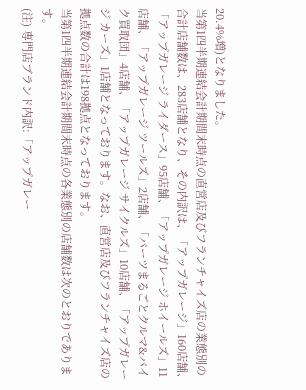20.4%増)となりました。
当第1四半期連結会計期間末時点の直営店及びフランチャイズ店の業態別の合計店舗数は、283店舗となり、その内訳は、「アップガレージ」160店舗、「アップガレージ ライダース」95店舗、「アップガレージ ホイールズ」11店舗、「アップガレージ ツールズ」2店舗、「パーツまるごとクルマ&バイク買取団」4店舗、「アップガレージ サイクルズ」10店舗、「アップガレージ カーズ」1店舗となっております。なお、直営店及びフランチャイズ店の拠点数の合計は198拠点となっております。
当第1四半期連結会計期間末時点の各業態別の店舗数は次のとおりであります。
(注) 専門店ブランド内訳:「アップガレー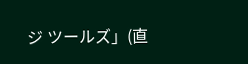ジ ツールズ」(直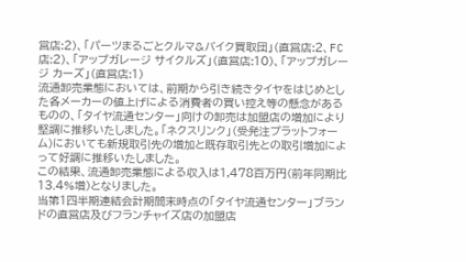営店:2)、「パーツまるごとクルマ&バイク買取団」(直営店:2、FC店:2)、「アップガレージ サイクルズ」(直営店:10)、「アップガレージ カーズ」(直営店:1)
流通卸売業態においては、前期から引き続きタイヤをはじめとした各メーカーの値上げによる消費者の買い控え等の懸念があるものの、「タイヤ流通センター」向けの卸売は加盟店の増加により堅調に推移いたしました。「ネクスリンク」(受発注プラットフォーム)においても新規取引先の増加と既存取引先との取引増加によって好調に推移いたしました。
この結果、流通卸売業態による収入は1,478百万円(前年同期比13.4%増)となりました。
当第1四半期連結会計期間末時点の「タイヤ流通センター」ブランドの直営店及びフランチャイズ店の加盟店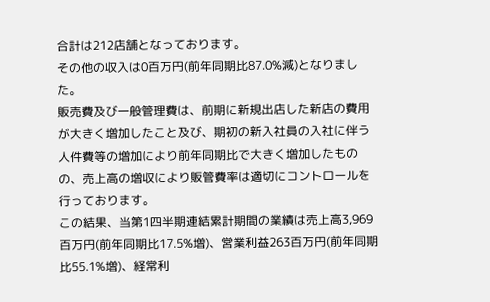合計は212店舗となっております。
その他の収入は0百万円(前年同期比87.0%減)となりました。
販売費及び一般管理費は、前期に新規出店した新店の費用が大きく増加したこと及び、期初の新入社員の入社に伴う人件費等の増加により前年同期比で大きく増加したものの、売上高の増収により販管費率は適切にコントロールを行っております。
この結果、当第1四半期連結累計期間の業績は売上高3,969百万円(前年同期比17.5%増)、営業利益263百万円(前年同期比55.1%増)、経常利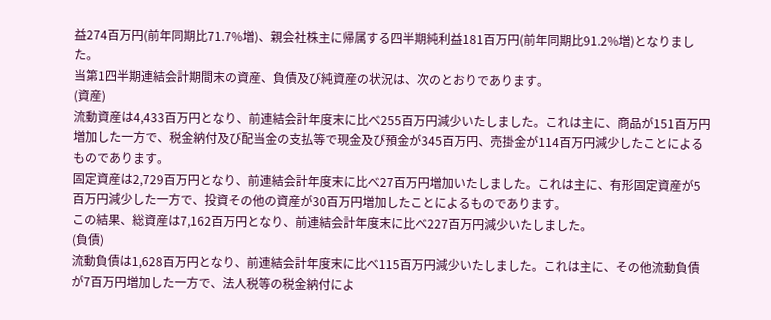益274百万円(前年同期比71.7%増)、親会社株主に帰属する四半期純利益181百万円(前年同期比91.2%増)となりました。
当第1四半期連結会計期間末の資産、負債及び純資産の状況は、次のとおりであります。
(資産)
流動資産は4,433百万円となり、前連結会計年度末に比べ255百万円減少いたしました。これは主に、商品が151百万円増加した一方で、税金納付及び配当金の支払等で現金及び預金が345百万円、売掛金が114百万円減少したことによるものであります。
固定資産は2,729百万円となり、前連結会計年度末に比べ27百万円増加いたしました。これは主に、有形固定資産が5百万円減少した一方で、投資その他の資産が30百万円増加したことによるものであります。
この結果、総資産は7,162百万円となり、前連結会計年度末に比べ227百万円減少いたしました。
(負債)
流動負債は1,628百万円となり、前連結会計年度末に比べ115百万円減少いたしました。これは主に、その他流動負債が7百万円増加した一方で、法人税等の税金納付によ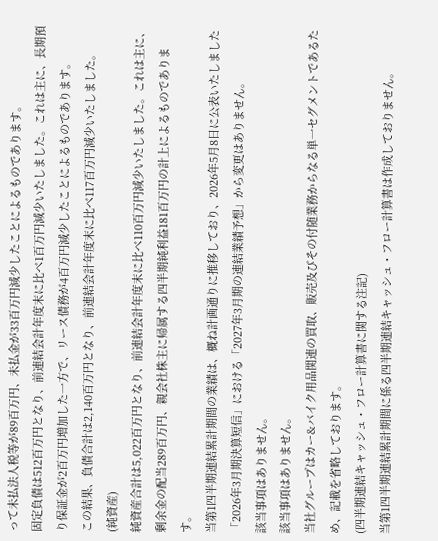って未払法人税等が89百万円、未払金が33百万円減少したことによるものであります。
固定負債は512百万円となり、前連結会計年度末に比べ1百万円減少いたしました。これは主に、長期預り保証金が2百万円増加した一方で、リース債務が4百万円減少したことによるものであります。
この結果、負債合計は2,140百万円となり、前連結会計年度末に比べ117百万円減少いたしました。
(純資産)
純資産合計は5,022百万円となり、前連結会計年度末に比べ110百万円減少いたしました。これは主に、剰余金の配当289百万円、親会社株主に帰属する四半期純利益181百万円の計上によるものであります。
当第1四半期連結累計期間の業績は、概ね計画通りに推移しており、2026年5月8日に公表いたしました「2026年3月期決算短信」における「2027年3月期の連結業績予想」から変更はありません。
該当事項はありません。
該当事項はありません。
当社グループはカー&バイク用品関連の買取、販売及びその付随業務からなる単一セグメントであるため、記載を省略しております。
(四半期連結キャッシュ・フロー計算書に関する注記)
当第1四半期連結累計期間に係る四半期連結キャッシュ・フロー計算書は作成しておりません。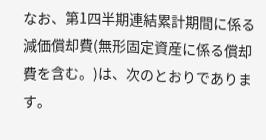なお、第1四半期連結累計期間に係る減価償却費(無形固定資産に係る償却費を含む。)は、次のとおりであります。